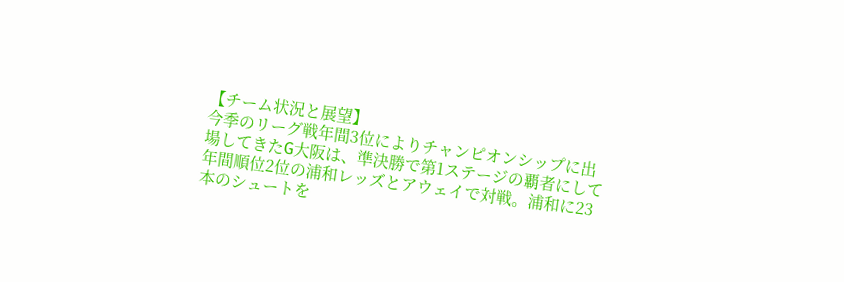【チーム状況と展望】
今季のリーグ戦年間3位によりチャンピオンシップに出場してきたG大阪は、準決勝で第1ステージの覇者にして年間順位2位の浦和レッズとアウェイで対戦。浦和に23本のシュートを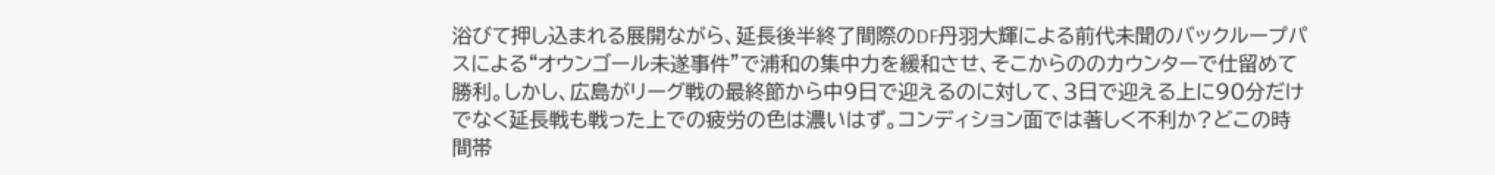浴びて押し込まれる展開ながら、延長後半終了間際のDF丹羽大輝による前代未聞のバックループパスによる“オウンゴール未遂事件”で浦和の集中力を緩和させ、そこからののカウンターで仕留めて勝利。しかし、広島がリーグ戦の最終節から中9日で迎えるのに対して、3日で迎える上に90分だけでなく延長戦も戦った上での疲労の色は濃いはず。コンディション面では著しく不利か?どこの時間帯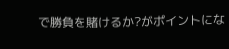で勝負を賭けるか?がポイントにな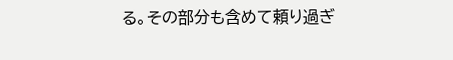る。その部分も含めて頼り過ぎ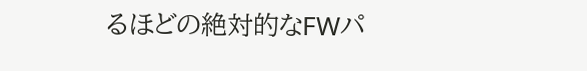るほどの絶対的なFWパ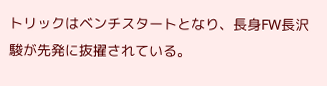トリックはベンチスタートとなり、長身FW長沢駿が先発に抜擢されている。